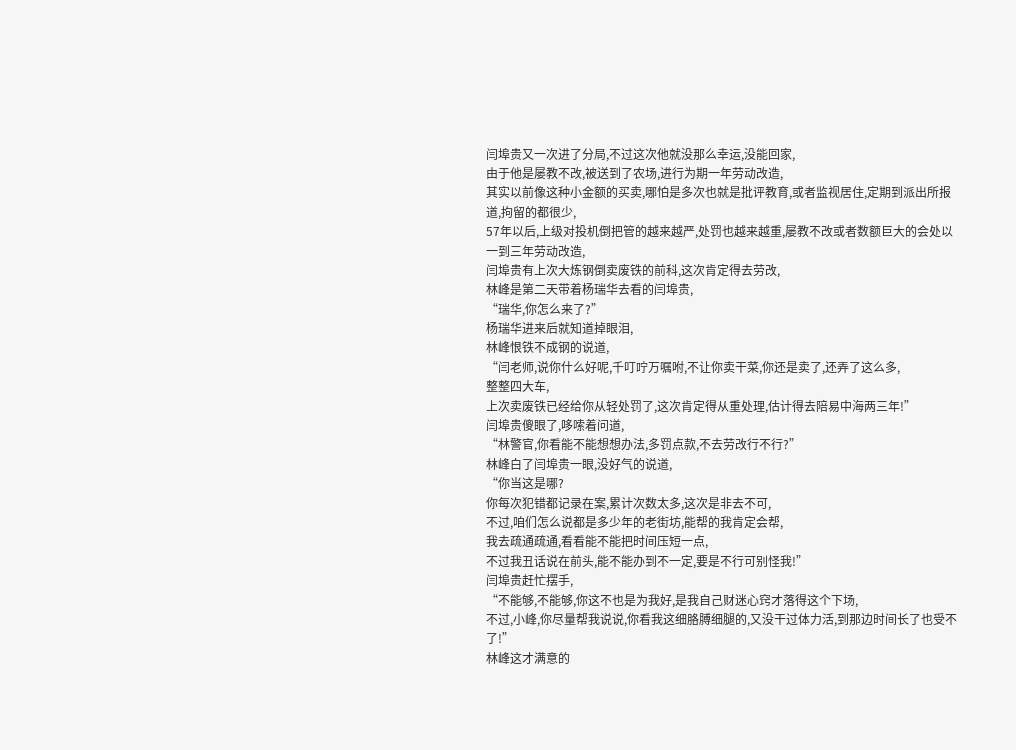闫埠贵又一次进了分局,不过这次他就没那么幸运,没能回家,
由于他是屡教不改,被送到了农场,进行为期一年劳动改造,
其实以前像这种小金额的买卖,哪怕是多次也就是批评教育,或者监视居住,定期到派出所报道,拘留的都很少,
57年以后,上级对投机倒把管的越来越严,处罚也越来越重,屡教不改或者数额巨大的会处以一到三年劳动改造,
闫埠贵有上次大炼钢倒卖废铁的前科,这次肯定得去劳改,
林峰是第二天带着杨瑞华去看的闫埠贵,
“瑞华,你怎么来了?”
杨瑞华进来后就知道掉眼泪,
林峰恨铁不成钢的说道,
“闫老师,说你什么好呢,千叮咛万嘱咐,不让你卖干菜,你还是卖了,还弄了这么多,
整整四大车,
上次卖废铁已经给你从轻处罚了,这次肯定得从重处理,估计得去陪易中海两三年!”
闫埠贵傻眼了,哆嗦着问道,
“林警官,你看能不能想想办法,多罚点款,不去劳改行不行?”
林峰白了闫埠贵一眼,没好气的说道,
“你当这是哪?
你每次犯错都记录在案,累计次数太多,这次是非去不可,
不过,咱们怎么说都是多少年的老街坊,能帮的我肯定会帮,
我去疏通疏通,看看能不能把时间压短一点,
不过我丑话说在前头,能不能办到不一定,要是不行可别怪我!”
闫埠贵赶忙摆手,
“不能够,不能够,你这不也是为我好,是我自己财迷心窍才落得这个下场,
不过,小峰,你尽量帮我说说,你看我这细胳膊细腿的,又没干过体力活,到那边时间长了也受不了!”
林峰这才满意的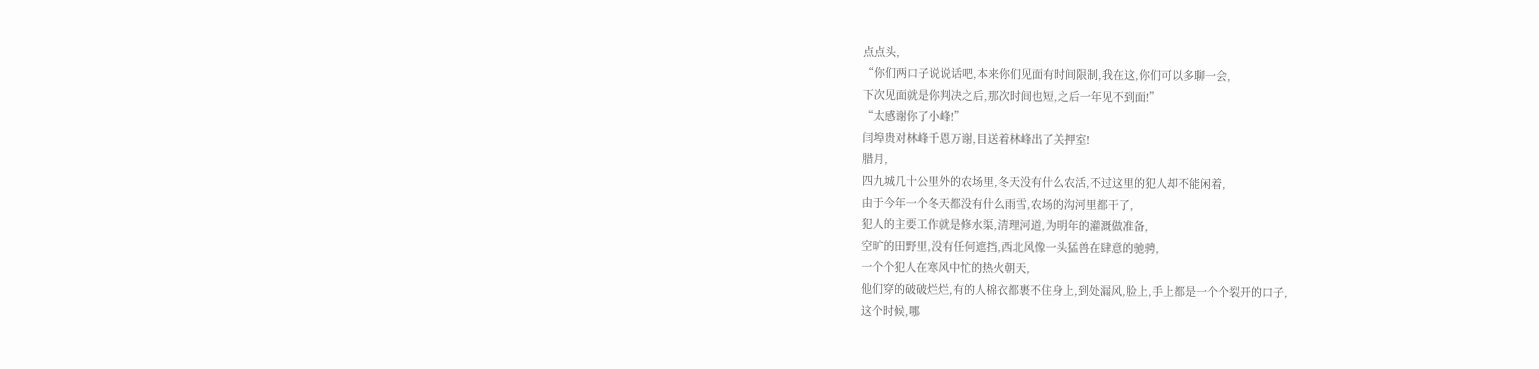点点头,
“你们两口子说说话吧,本来你们见面有时间限制,我在这,你们可以多聊一会,
下次见面就是你判决之后,那次时间也短,之后一年见不到面!”
“太感谢你了小峰!”
闫埠贵对林峰千恩万谢,目送着林峰出了关押室!
腊月,
四九城几十公里外的农场里,冬天没有什么农活,不过这里的犯人却不能闲着,
由于今年一个冬天都没有什么雨雪,农场的沟河里都干了,
犯人的主要工作就是修水渠,清理河道,为明年的灌溉做准备,
空旷的田野里,没有任何遮挡,西北风像一头猛兽在肆意的驰骋,
一个个犯人在寒风中忙的热火朝天,
他们穿的破破烂烂,有的人棉衣都裹不住身上,到处漏风,脸上,手上都是一个个裂开的口子,
这个时候,哪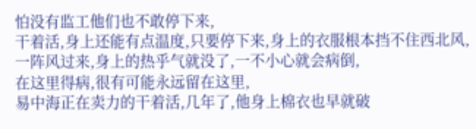怕没有监工他们也不敢停下来,
干着活,身上还能有点温度,只要停下来,身上的衣服根本挡不住西北风,
一阵风过来,身上的热乎气就没了,一不小心就会病倒,
在这里得病,很有可能永远留在这里,
易中海正在卖力的干着活,几年了,他身上棉衣也早就破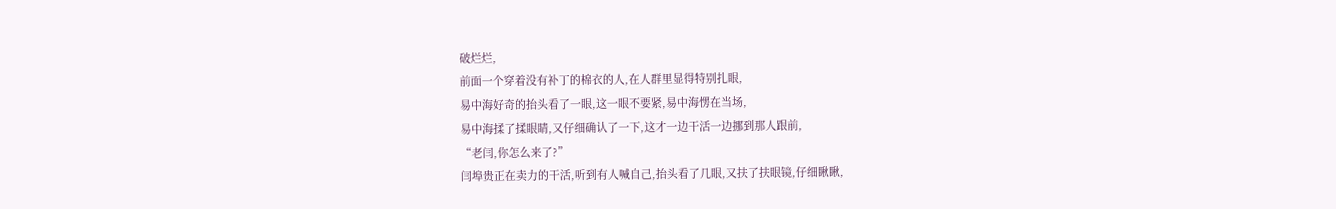破烂烂,
前面一个穿着没有补丁的棉衣的人,在人群里显得特别扎眼,
易中海好奇的抬头看了一眼,这一眼不要紧,易中海愣在当场,
易中海揉了揉眼睛,又仔细确认了一下,这才一边干活一边挪到那人跟前,
“老闫,你怎么来了?”
闫埠贵正在卖力的干活,听到有人喊自己,抬头看了几眼,又扶了扶眼镜,仔细瞅瞅,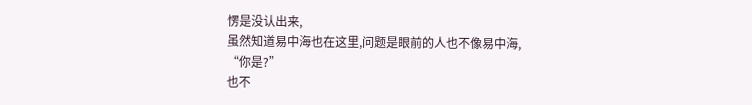愣是没认出来,
虽然知道易中海也在这里,问题是眼前的人也不像易中海,
“你是?”
也不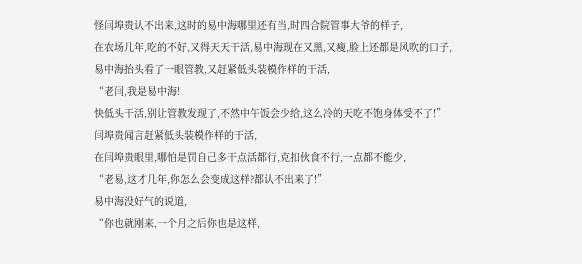怪闫埠贵认不出来,这时的易中海哪里还有当,时四合院管事大爷的样子,
在农场几年,吃的不好,又得天天干活,易中海现在又黑,又瘦,脸上还都是风吹的口子,
易中海抬头看了一眼管教,又赶紧低头装模作样的干活,
“老闫,我是易中海!
快低头干活,别让管教发现了,不然中午饭会少给,这么冷的天吃不饱身体受不了!”
闫埠贵闻言赶紧低头装模作样的干活,
在闫埠贵眼里,哪怕是罚自己多干点活都行,克扣伙食不行,一点都不能少,
“老易,这才几年,你怎么会变成这样?都认不出来了!”
易中海没好气的说道,
“你也就刚来,一个月之后你也是这样,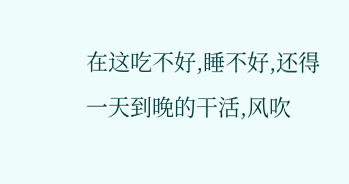在这吃不好,睡不好,还得一天到晚的干活,风吹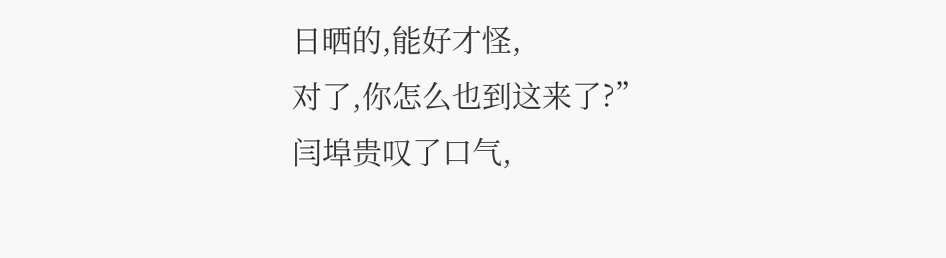日晒的,能好才怪,
对了,你怎么也到这来了?”
闫埠贵叹了口气,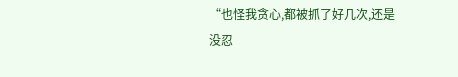“也怪我贪心,都被抓了好几次,还是没忍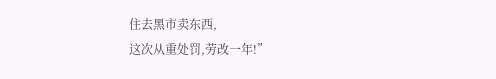住去黑市卖东西,
这次从重处罚,劳改一年!”